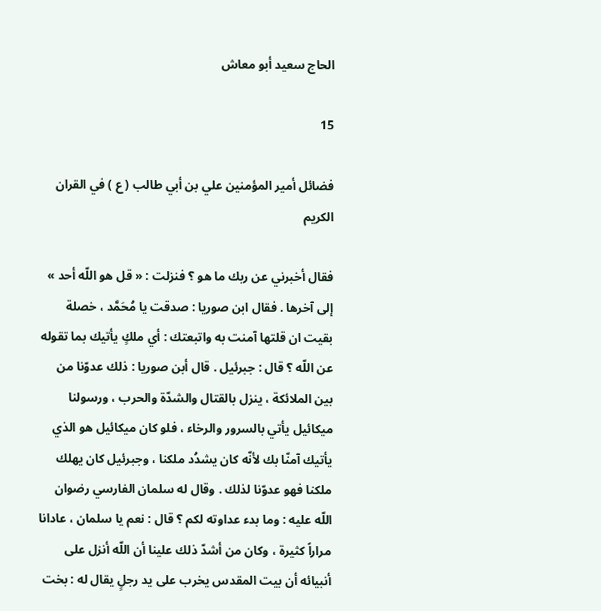الحاج سعيد أبو معاش

15

فضائل أمير المؤمنين علي بن أبي طالب ( ع ) في القران الكريم

فقال أخبرني عن ربك ما هو ؟ فنزلت : « قل هو اللّه أحد » إلى آخرها . فقال ابن صوريا : صدقت يا مُحَمَّد ، خصلة بقيت ان قلتها آمنت به واتبعتك : أي ملكٍ يأتيك بما تقوله عن اللّه ؟ قال : جبرئيل . قال أبن صوريا : ذلك عدوّنا من بين الملائكة ، ينزل بالقتال والشدّة والحرب ، ورسولنا ميكائيل يأتي بالسرور والرخاء ، فلو كان ميكائيل هو الذي يأتيك آمنّا بك لأنّه كان يشدُد ملكنا ، وجبرئيل كان يهلك ملكنا فهو عدوّنا لذلك . وقال له سلمان الفارسي رضوان اللّه عليه : وما بدء عداوته لكم ؟ قال : نعم يا سلمان ، عادانا مراراً كثيرة ، وكان من أشدّ ذلك علينا أن اللّه أنزل على أنبيائه أن بيت المقدس يخرب على يد رجلٍ يقال له : بخت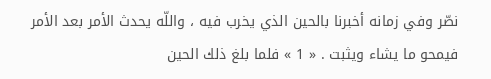نصّر وفي زمانه أخبرنا بالحين الذي يخرب فيه ، واللّه يحدث الأمر بعد الأمر فيمحو ما يشاء ويثبت . « 1 » فلما بلغ ذلك الحين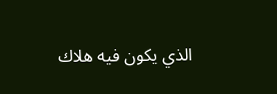الذي يكون فيه هلاك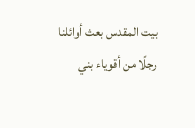بيت المقدس بعث أوائلنا رجلًا من أقوياء بني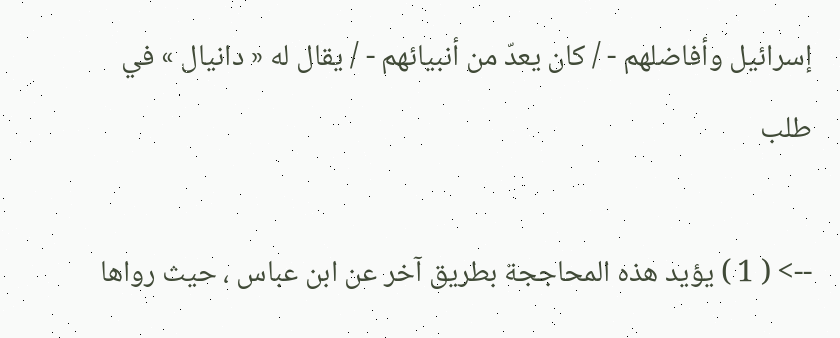إسرائيل وأفاضلهم - / كان يعدّ من أنبيائهم - / يقال له « دانيال » في طلب

--> ( 1 ) يؤيد هذه المحاججة بطريق آخر عن ابن عباس ، حيث رواها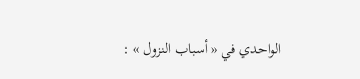الواحدي في « أسباب النزول » :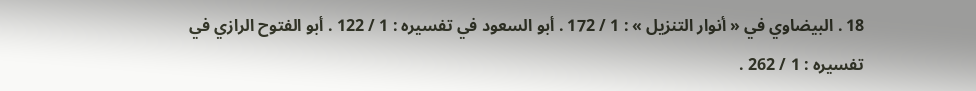18 . البيضاوي في « أنوار التنزيل » : 1 / 172 . أبو السعود في تفسيره : 1 / 122 . أبو الفتوح الرازي في تفسيره : 1 / 262 .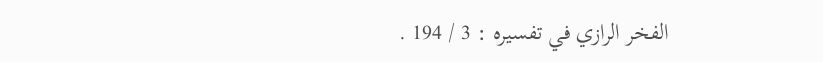الفخر الرازي في تفسيره : 3 / 194 .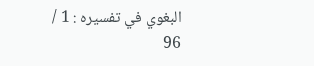البغوي في تفسيره : 1 / 96